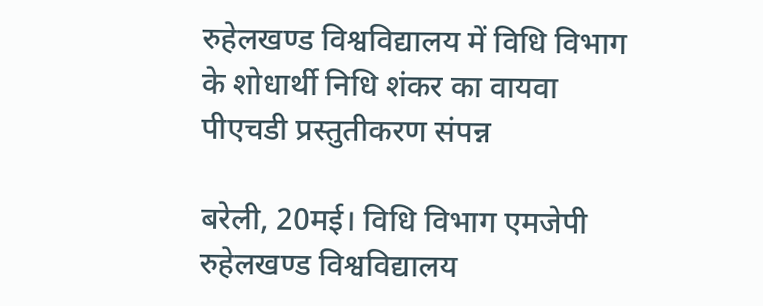रुहेलखण्ड विश्वविद्यालय में विधि विभाग के शोधार्थी निधि शंकर का वायवा पीएचडी प्रस्तुतीकरण संपन्न

बरेली, 20मई। विधि विभाग एमजेपी रुहेलखण्ड विश्वविद्यालय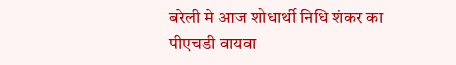बरेली मे आज शोधार्थी निधि शंकर का पीएचडी वायवा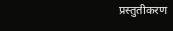प्रस्तुतीकरण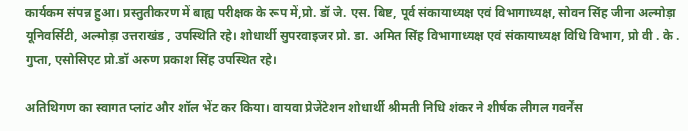कार्यकम संपन्न हुआ। प्रस्तुतीकरण में बाह्य परीक्षक के रूप में,प्रो. डॉ जे. एस. बिष्ट, पूर्व संकायाध्यक्ष एवं विभागाध्यक्ष, सोवन सिंह जीना अल्मोड़ा यूनिवर्सिटी, अल्मोड़ा उत्तराखंड , उपस्थिति रहे। शोधार्थी सुपरवाइजर प्रो. डा. अमित सिंह विभागाध्यक्ष एवं संकायाध्यक्ष विधि विभाग, प्रो वी . के . गुप्ता, एसोसिएट प्रो.डॉ अरुण प्रकाश सिंह उपस्थित रहे।

अतिथिगण का स्वागत प्लांट और शॉल भेंट कर किया। वायवा प्रेजेंटेशन शोधार्थी श्रीमती निधि शंकर ने शीर्षक लीगल गवर्नेंस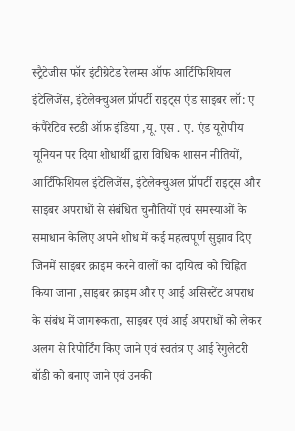स्ट्रैटेजीस फॉर इंटीग्रेटेड रेलम्स ऑफ आर्टिफिशियल इंटेलिजेंस, इंटेलेक्चुअल प्रॉपर्टी राइट्स एंड साइबर लॉ: ए कंपैरेटिव स्टडी ऑफ़ इंडिया ,यू. एस . ए. एंड यूरोपीय यूनियन पर दिया शोधार्थी द्वारा विधिक शासन नीतियों, आर्टिफिशियल इंटेलिजेंस, इंटेलेक्चुअल प्रॉपर्टी राइट्स और साइबर अपराधों से संबंधित चुनौतियों एवं समस्याओं के समाधान केलिए अपने शोध में कई महत्वपूर्ण सुझाव दिए जिनमें साइबर क्राइम करने वालों का दायित्व को चिह्नित किया जाना ,साइबर क्राइम और ए आई असिस्टेंट अपराध के संबंध में जागरूकता, साइबर एवं आई अपराधों को लेकर अलग से रिपोर्टिंग किए जाने एवं स्वतंत्र ए आई रेगुलेटरी बॉडी को बनाए जाने एवं उनकी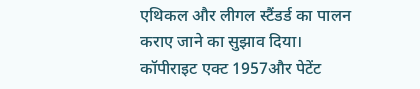एथिकल और लीगल स्टैंडर्ड का पालन कराए जाने का सुझाव दिया। कॉपीराइट एक्ट 1957और पेटेंट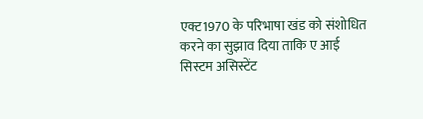एक्ट1970 के परिभाषा खंड को संशोधित करने का सुझाव दिया ताकि ए आई सिस्टम असिस्टेंट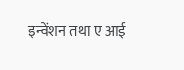इन्वेंशन तथा ए आई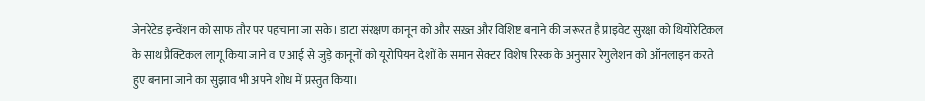जेनरेटेड इन्वेंशन को साफ तौर पर पहचाना जा सके। डाटा संरक्षण कानून को और सख़्त और विशिष्ट बनाने की जरूरत है प्राइवेट सुरक्षा को थियोरेटिकल के साथ प्रैक्टिकल लागू किया जाने व ए आई से जुड़े कानूनों को यूरोपियन देशों के समान सेक्टर विशेष रिस्क के अनुसार रेगुलेशन को ऑनलाइन करते हुए बनाना जाने का सुझाव भी अपने शोध में प्रस्तुत किया।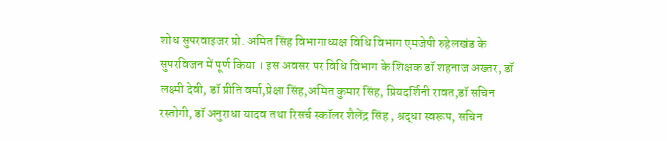शोध सुपरवाइजर प्रो. अमित सिंह विभागाध्यक्ष विधि विभाग एमजेपी रुहेलखंड के सुपरविजन में पूर्ण किया । इस अवसर पर विधि विभाग के शिक्षक डॉ शहनाज अख्तर, डॉ लक्ष्मी देवी, डॉ प्रीति वर्मा,प्रेक्षा सिंह,अमित कुमार सिंह, प्रियदर्शिनी रावत,डॉ सचिन रस्तोगी, डॉ अनुराधा यादव तथा रिसर्च स्कॉलर शैलेंद्र सिंह , श्रद्धा स्वरूप, सचिन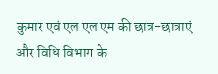कुमार एवं एल एल एम की छात्र-छात्राएं और विधि विभाग के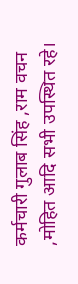कर्मचारी गुलाब सिंह ,राम वचन ,मोहित आदि सभी उपस्थित रहे।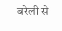बरेली से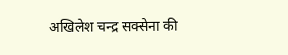अखिलेश चन्द्र सक्सेना की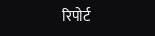रिपोर्ट